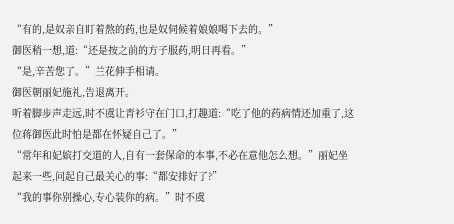“有的,是奴亲自盯着熬的药,也是奴伺候着娘娘喝下去的。”
御医稍一想,道:“还是按之前的方子服药,明日再看。”
“是,辛苦您了。”兰花伸手相请。
御医朝丽妃施礼,告退离开。
听着脚步声走远,时不虞让青衫守在门口,打趣道:“吃了他的药病情还加重了,这位蒋御医此时怕是都在怀疑自己了。”
“常年和妃嫔打交道的人,自有一套保命的本事,不必在意他怎么想。”丽妃坐起来一些,问起自己最关心的事:“都安排好了?”
“我的事你别操心,专心装你的病。”时不虞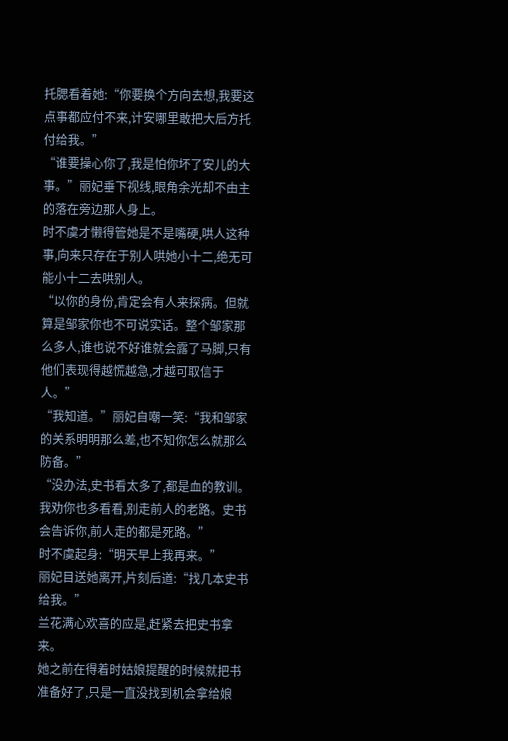托腮看着她:“你要换个方向去想,我要这点事都应付不来,计安哪里敢把大后方托付给我。”
“谁要操心你了,我是怕你坏了安儿的大事。”丽妃垂下视线,眼角余光却不由主的落在旁边那人身上。
时不虞才懒得管她是不是嘴硬,哄人这种事,向来只存在于别人哄她小十二,绝无可能小十二去哄别人。
“以你的身份,肯定会有人来探病。但就算是邹家你也不可说实话。整个邹家那么多人,谁也说不好谁就会露了马脚,只有他们表现得越慌越急,才越可取信于人。”
“我知道。”丽妃自嘲一笑:“我和邹家的关系明明那么差,也不知你怎么就那么防备。”
“没办法,史书看太多了,都是血的教训。我劝你也多看看,别走前人的老路。史书会告诉你,前人走的都是死路。”
时不虞起身:“明天早上我再来。”
丽妃目送她离开,片刻后道:“找几本史书给我。”
兰花满心欢喜的应是,赶紧去把史书拿来。
她之前在得着时姑娘提醒的时候就把书准备好了,只是一直没找到机会拿给娘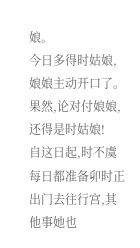娘。
今日多得时姑娘,娘娘主动开口了。
果然,论对付娘娘,还得是时姑娘!
自这日起,时不虞每日都准备卯时正出门去往行宫,其他事她也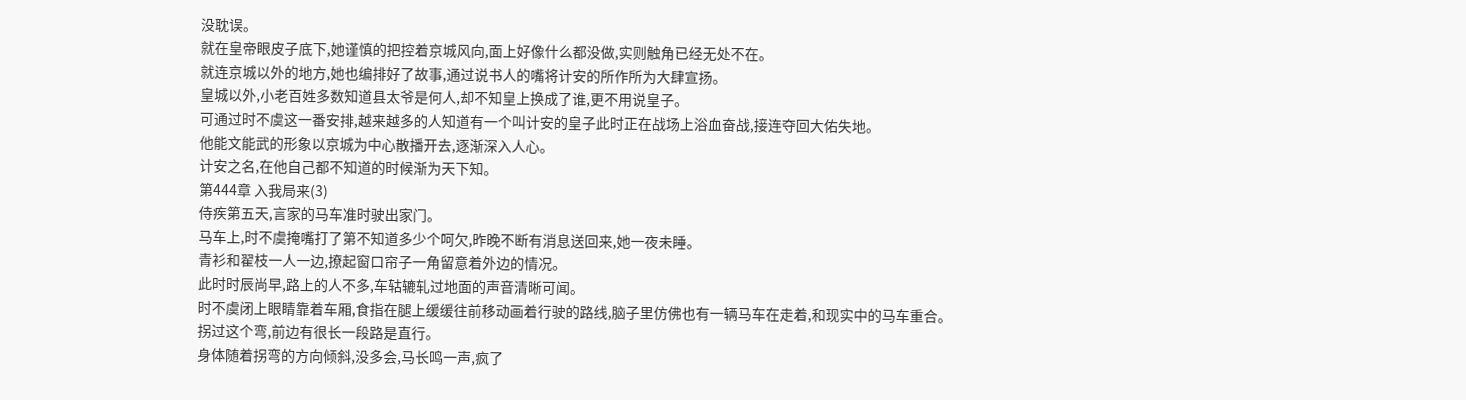没耽误。
就在皇帝眼皮子底下,她谨慎的把控着京城风向,面上好像什么都没做,实则触角已经无处不在。
就连京城以外的地方,她也编排好了故事,通过说书人的嘴将计安的所作所为大肆宣扬。
皇城以外,小老百姓多数知道县太爷是何人,却不知皇上换成了谁,更不用说皇子。
可通过时不虞这一番安排,越来越多的人知道有一个叫计安的皇子此时正在战场上浴血奋战,接连夺回大佑失地。
他能文能武的形象以京城为中心散播开去,逐渐深入人心。
计安之名,在他自己都不知道的时候渐为天下知。
第444章 入我局来(3)
侍疾第五天,言家的马车准时驶出家门。
马车上,时不虞掩嘴打了第不知道多少个呵欠,昨晚不断有消息送回来,她一夜未睡。
青衫和翟枝一人一边,撩起窗口帘子一角留意着外边的情况。
此时时辰尚早,路上的人不多,车轱辘轧过地面的声音清晰可闻。
时不虞闭上眼睛靠着车厢,食指在腿上缓缓往前移动画着行驶的路线,脑子里仿佛也有一辆马车在走着,和现实中的马车重合。
拐过这个弯,前边有很长一段路是直行。
身体随着拐弯的方向倾斜,没多会,马长鸣一声,疯了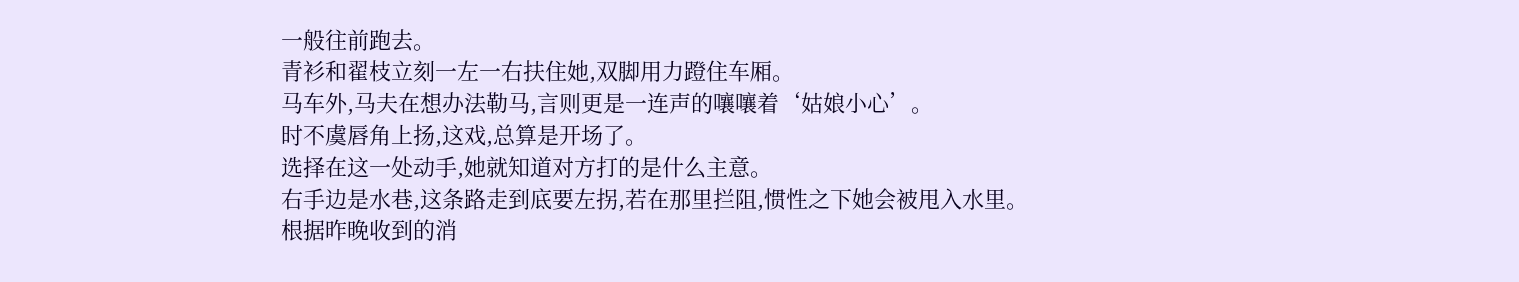一般往前跑去。
青衫和翟枝立刻一左一右扶住她,双脚用力蹬住车厢。
马车外,马夫在想办法勒马,言则更是一连声的嚷嚷着‘姑娘小心’。
时不虞唇角上扬,这戏,总算是开场了。
选择在这一处动手,她就知道对方打的是什么主意。
右手边是水巷,这条路走到底要左拐,若在那里拦阻,惯性之下她会被甩入水里。
根据昨晚收到的消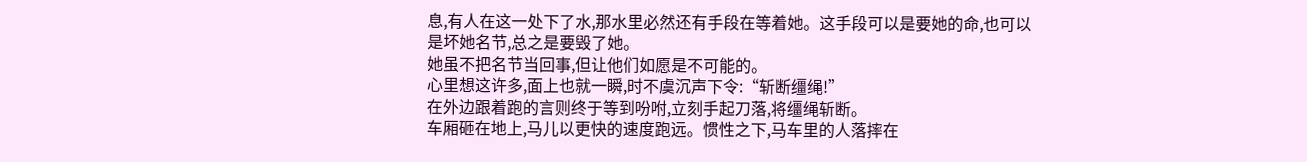息,有人在这一处下了水,那水里必然还有手段在等着她。这手段可以是要她的命,也可以是坏她名节,总之是要毁了她。
她虽不把名节当回事,但让他们如愿是不可能的。
心里想这许多,面上也就一瞬,时不虞沉声下令:“斩断缰绳!”
在外边跟着跑的言则终于等到吩咐,立刻手起刀落,将缰绳斩断。
车厢砸在地上,马儿以更快的速度跑远。惯性之下,马车里的人落摔在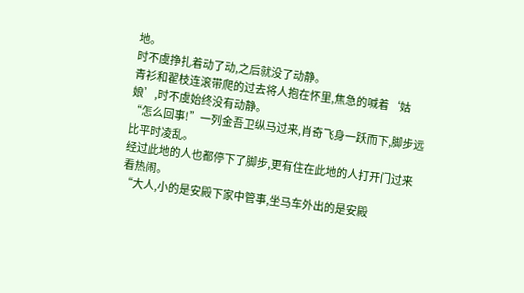地。
时不虞挣扎着动了动,之后就没了动静。
青衫和翟枝连滚带爬的过去将人抱在怀里,焦急的喊着‘姑娘’,时不虞始终没有动静。
“怎么回事!”一列金吾卫纵马过来,肖奇飞身一跃而下,脚步远比平时凌乱。
经过此地的人也都停下了脚步,更有住在此地的人打开门过来看热闹。
“大人,小的是安殿下家中管事,坐马车外出的是安殿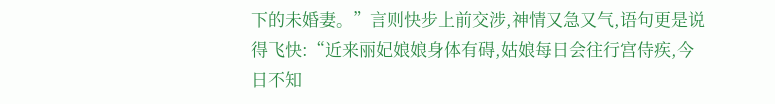下的未婚妻。”言则快步上前交涉,神情又急又气,语句更是说得飞快:“近来丽妃娘娘身体有碍,姑娘每日会往行宫侍疾,今日不知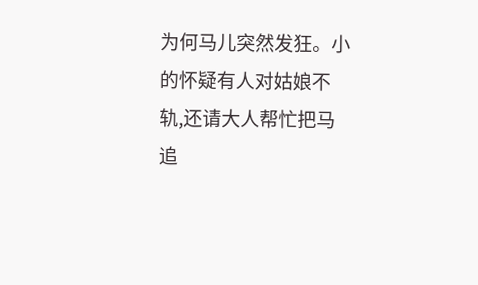为何马儿突然发狂。小的怀疑有人对姑娘不轨,还请大人帮忙把马追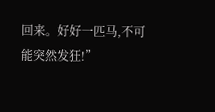回来。好好一匹马,不可能突然发狂!”